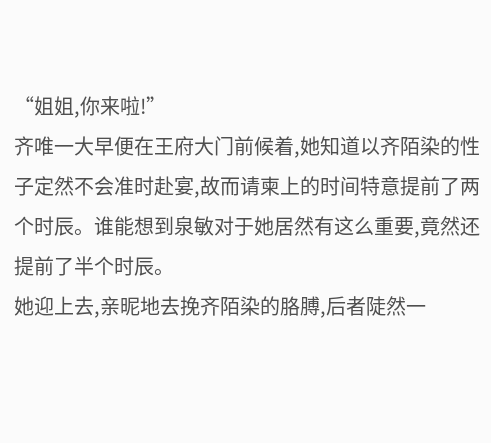“姐姐,你来啦!”
齐唯一大早便在王府大门前候着,她知道以齐陌染的性子定然不会准时赴宴,故而请柬上的时间特意提前了两个时辰。谁能想到泉敏对于她居然有这么重要,竟然还提前了半个时辰。
她迎上去,亲昵地去挽齐陌染的胳膊,后者陡然一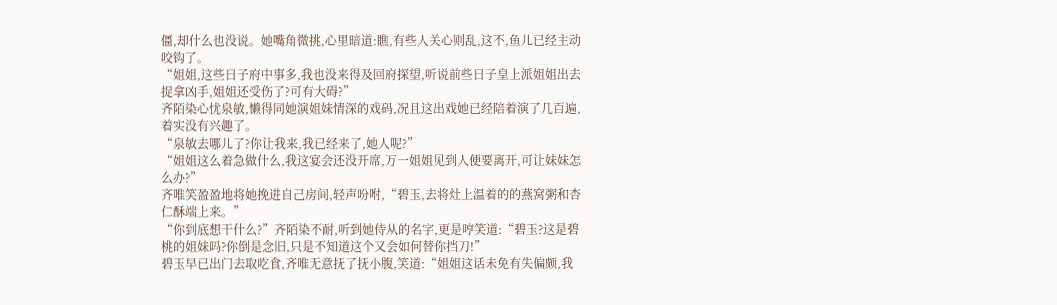僵,却什么也没说。她嘴角微挑,心里暗道:瞧,有些人关心则乱,这不,鱼儿已经主动咬钩了。
“姐姐,这些日子府中事多,我也没来得及回府探望,听说前些日子皇上派姐姐出去捉拿凶手,姐姐还受伤了?可有大碍?”
齐陌染心忧泉敏,懒得同她演姐妹情深的戏码,况且这出戏她已经陪着演了几百遍,着实没有兴趣了。
“泉敏去哪儿了?你让我来,我已经来了,她人呢?”
“姐姐这么着急做什么,我这宴会还没开席,万一姐姐见到人便要离开,可让妹妹怎么办?”
齐唯笑盈盈地将她挽进自己房间,轻声吩咐,“碧玉,去将灶上温着的的燕窝粥和杏仁酥端上来。”
“你到底想干什么?”齐陌染不耐,听到她侍从的名字,更是哼笑道:“碧玉?这是碧桃的姐妹吗?你倒是念旧,只是不知道这个又会如何替你挡刀!”
碧玉早已出门去取吃食,齐唯无意抚了抚小腹,笑道:“姐姐这话未免有失偏颇,我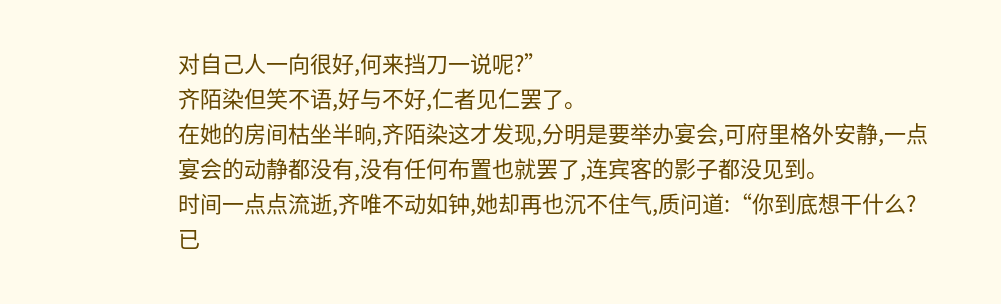对自己人一向很好,何来挡刀一说呢?”
齐陌染但笑不语,好与不好,仁者见仁罢了。
在她的房间枯坐半晌,齐陌染这才发现,分明是要举办宴会,可府里格外安静,一点宴会的动静都没有,没有任何布置也就罢了,连宾客的影子都没见到。
时间一点点流逝,齐唯不动如钟,她却再也沉不住气,质问道:“你到底想干什么?已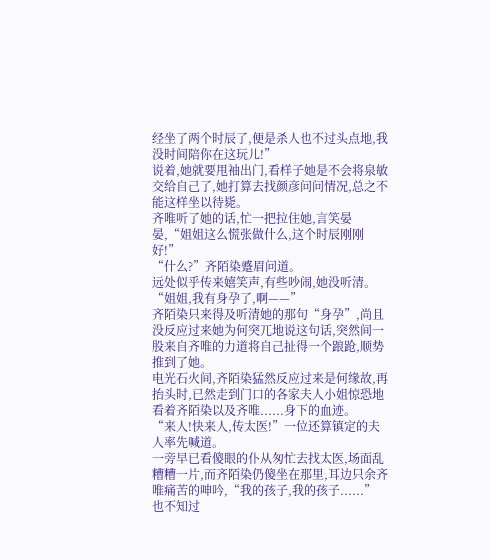经坐了两个时辰了,便是杀人也不过头点地,我没时间陪你在这玩儿!”
说着,她就要甩袖出门,看样子她是不会将泉敏交给自己了,她打算去找颜彦问问情况,总之不能这样坐以待毙。
齐唯听了她的话,忙一把拉住她,言笑晏晏,“姐姐这么慌张做什么,这个时辰刚刚好!”
“什么?”齐陌染蹙眉问道。
远处似乎传来嬉笑声,有些吵闹,她没听清。
“姐姐,我有身孕了,啊——”
齐陌染只来得及听清她的那句“身孕”,尚且没反应过来她为何突兀地说这句话,突然间一股来自齐唯的力道将自己扯得一个踉跄,顺势推到了她。
电光石火间,齐陌染猛然反应过来是何缘故,再抬头时,已然走到门口的各家夫人小姐惊恐地看着齐陌染以及齐唯......身下的血迹。
“来人!快来人,传太医!”一位还算镇定的夫人率先喊道。
一旁早已看傻眼的仆从匆忙去找太医,场面乱糟糟一片,而齐陌染仍傻坐在那里,耳边只余齐唯痛苦的呻吟,“我的孩子,我的孩子......”
也不知过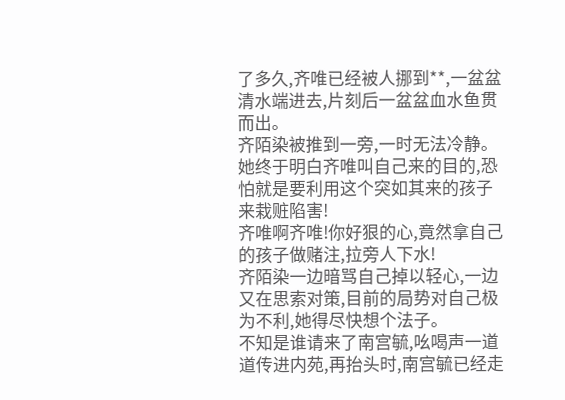了多久,齐唯已经被人挪到**,一盆盆清水端进去,片刻后一盆盆血水鱼贯而出。
齐陌染被推到一旁,一时无法冷静。她终于明白齐唯叫自己来的目的,恐怕就是要利用这个突如其来的孩子来栽赃陷害!
齐唯啊齐唯!你好狠的心,竟然拿自己的孩子做赌注,拉旁人下水!
齐陌染一边暗骂自己掉以轻心,一边又在思索对策,目前的局势对自己极为不利,她得尽快想个法子。
不知是谁请来了南宫毓,吆喝声一道道传进内苑,再抬头时,南宫毓已经走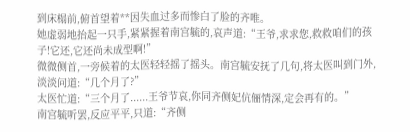到床榻前,俯首望着**因失血过多而惨白了脸的齐唯。
她虚弱地抬起一只手,紧紧握着南宫毓的,哀声道:“王爷,求求您,救救咱们的孩子!它还,它还尚未成型啊!”
微微侧首,一旁候着的太医轻轻摇了摇头。南宫毓安抚了几句,将太医叫到门外,淡淡问道:“几个月了?”
太医忙道:“三个月了......王爷节哀,你同齐侧妃伉俪情深,定会再有的。”
南宫毓听罢,反应平平,只道:“齐侧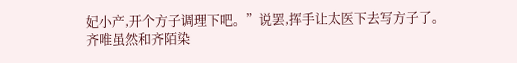妃小产,开个方子调理下吧。”说罢,挥手让太医下去写方子了。
齐唯虽然和齐陌染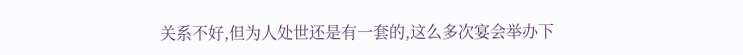关系不好,但为人处世还是有一套的,这么多次宴会举办下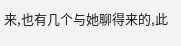来,也有几个与她聊得来的,此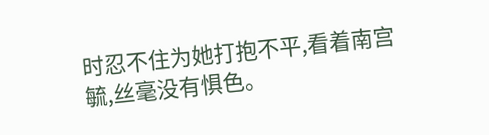时忍不住为她打抱不平,看着南宫毓,丝毫没有惧色。